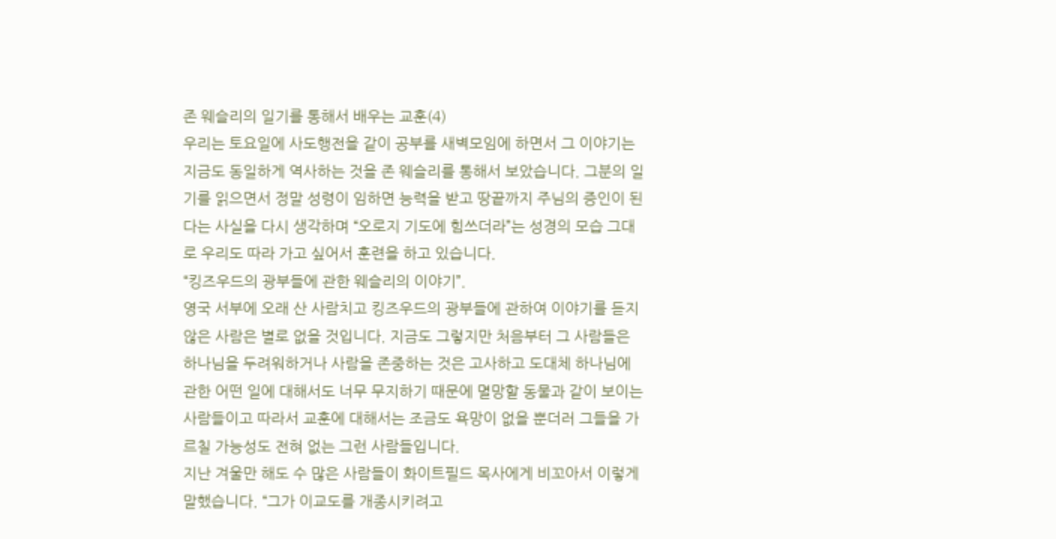존 웨슬리의 일기를 통해서 배우는 교훈(4)
우리는 토요일에 사도행전을 같이 공부를 새벽모임에 하면서 그 이야기는 지금도 동일하게 역사하는 것을 존 웨슬리를 통해서 보았습니다. 그분의 일기를 읽으면서 정말 성령이 임하면 능력을 받고 땅끝까지 주님의 증인이 된다는 사실을 다시 생각하며 “오로지 기도에 힘쓰더라”는 성경의 모습 그대로 우리도 따라 가고 싶어서 훈련을 하고 있습니다.
“킹즈우드의 광부들에 관한 웨슬리의 이야기”.
영국 서부에 오래 산 사람치고 킹즈우드의 광부들에 관하여 이야기를 듣지 않은 사람은 별로 없을 것입니다. 지금도 그렇지만 처음부터 그 사람들은 하나님을 두려워하거나 사람을 존중하는 것은 고사하고 도대체 하나님에 관한 어떤 일에 대해서도 너무 무지하기 때문에 멸망할 동물과 같이 보이는 사람들이고 따라서 교훈에 대해서는 조금도 욕망이 없을 뿐더러 그들을 가르칠 가능성도 전혀 없는 그런 사람들입니다.
지난 겨울만 해도 수 많은 사람들이 화이트필드 목사에게 비꼬아서 이렇게 말했습니다. “그가 이교도를 개종시키려고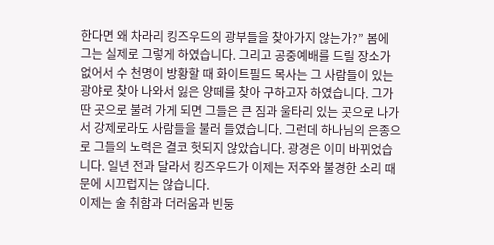한다면 왜 차라리 킹즈우드의 광부들을 찾아가지 않는가?” 봄에 그는 실제로 그렇게 하였습니다. 그리고 공중예배를 드릴 장소가 없어서 수 천명이 방황할 때 화이트필드 목사는 그 사람들이 있는 광야로 찾아 나와서 잃은 양떼를 찾아 구하고자 하였습니다. 그가 딴 곳으로 불려 가게 되면 그들은 큰 짐과 울타리 있는 곳으로 나가서 강제로라도 사람들을 불러 들였습니다. 그런데 하나님의 은종으로 그들의 노력은 결코 헛되지 않았습니다. 광경은 이미 바뀌었습니다. 일년 전과 달라서 킹즈우드가 이제는 저주와 불경한 소리 때문에 시끄럽지는 않습니다.
이제는 술 취함과 더러움과 빈둥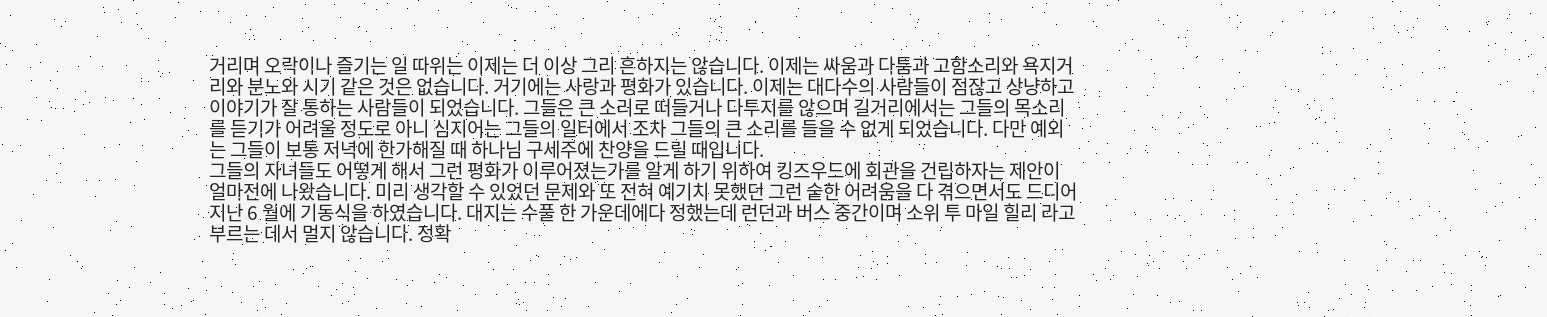거리며 오락이나 즐기는 일 따위는 이제는 더 이상 그리 흔하지는 않습니다. 이제는 싸움과 다툼과 고함소리와 욕지거리와 분노와 시기 같은 것은 없습니다. 거기에는 사랑과 평화가 있습니다. 이제는 대다수의 사람들이 점잖고 상냥하고 이야기가 잘 통하는 사람들이 되었습니다. 그들은 큰 소리로 떠들거나 다투지를 않으며 길거리에서는 그들의 목소리를 듣기가 어려울 정도로 아니 심지어는 그들의 일터에서 조차 그들의 큰 소리를 들을 수 없게 되었습니다. 다만 예외는 그들이 보통 저녁에 한가해질 때 하나님 구세주에 찬양을 드릴 때입니다.
그들의 자녀들도 어떻게 해서 그런 평화가 이루어졌는가를 알게 하기 위하여 킹즈우드에 회관을 건립하자는 제안이 얼마전에 나왔습니다. 미리 생각할 수 있었던 문제와 또 전혀 예기치 못했던 그런 숱한 어려움을 다 겪으면서도 드디어 지난 6 월에 기동식을 하였습니다. 대지는 수풀 한 가운데에다 정했는데 런던과 버스 중간이며 소위 투 마일 힐리 라고 부르는 데서 멀지 않습니다. 정확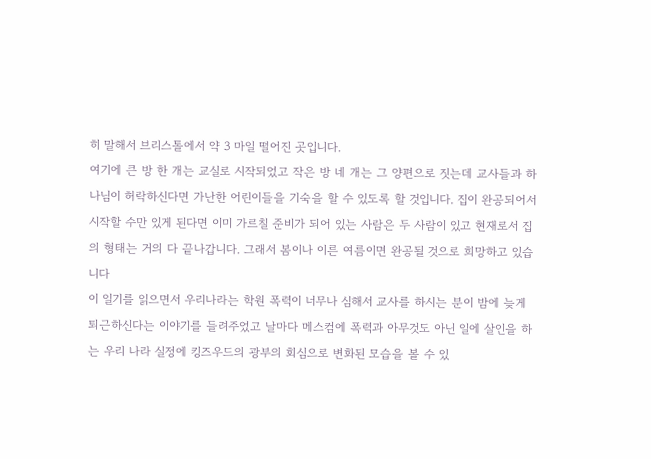히 말해서 브리스톨에서 약 3 마일 떨어진 곳입니다.
여기에 큰 방 한 개는 교실로 시작되었고 작은 방 네 개는 그 양편으로 짓는데 교사들과 하나님이 허락하신다면 가난한 어린이들을 기숙을 할 수 있도록 할 것입니다. 집이 완공되어서 시작할 수만 있게 된다면 이미 가르칠 준비가 되어 있는 사람은 두 사람이 있고 현재로서 집의 형태는 거의 다 끝나갑니다. 그래서 봄이나 이른 여름이면 완공될 것으로 희망하고 있습니다
이 일기를 읽으면서 우리나라는 학원 폭력이 너무나 심해서 교사를 하시는 분이 밤에 늦게 퇴근하신다는 이야기를 들려주었고 날마다 메스컴에 폭력과 아무것도 아닌 일에 살인을 하는 우리 나라 실정에 킹즈우드의 광부의 회심으로 변화된 모습을 볼 수 있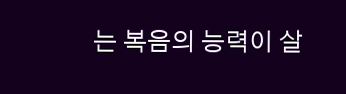는 복음의 능력이 살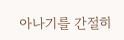아나기를 간절히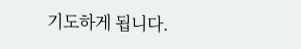기도하게 됩니다.